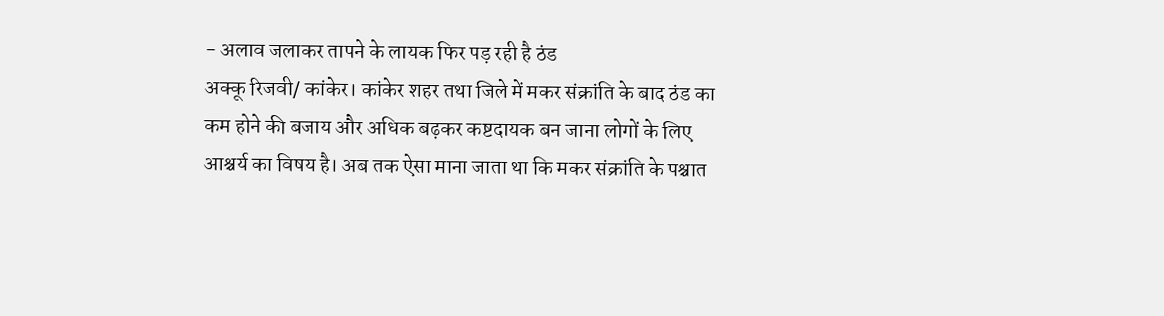- अलाव जलाकर तापने के लायक फिर पड़ रही है ठंड
अक्कू रिजवी/ कांकेर। कांकेर शहर तथा जिले में मकर संक्रांति के बाद ठंड का कम होने की बजाय और अधिक बढ़कर कष्टदायक बन जाना लोगों के लिए आश्चर्य का विषय है। अब तक ऐसा माना जाता था कि मकर संक्रांति के पश्चात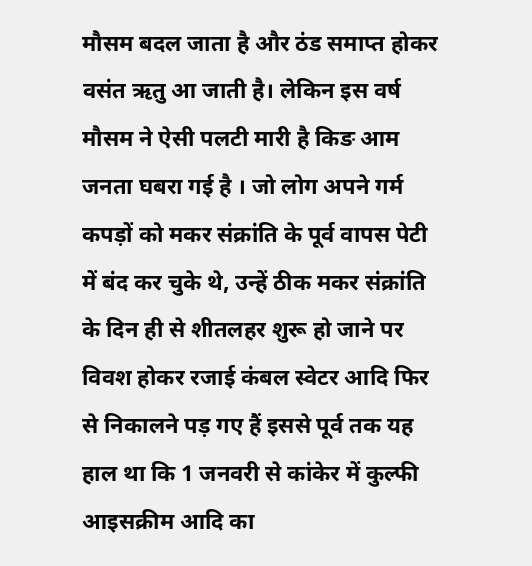मौसम बदल जाता है और ठंड समाप्त होकर वसंत ऋतु आ जाती है। लेकिन इस वर्ष मौसम ने ऐसी पलटी मारी है किङ आम जनता घबरा गई है । जो लोग अपने गर्म कपड़ों को मकर संक्रांति के पूर्व वापस पेटी में बंद कर चुके थे, उन्हें ठीक मकर संक्रांति के दिन ही से शीतलहर शुरू हो जाने पर विवश होकर रजाई कंबल स्वेटर आदि फिर से निकालने पड़ गए हैं इससे पूर्व तक यह हाल था कि 1 जनवरी से कांकेर में कुल्फी आइसक्रीम आदि का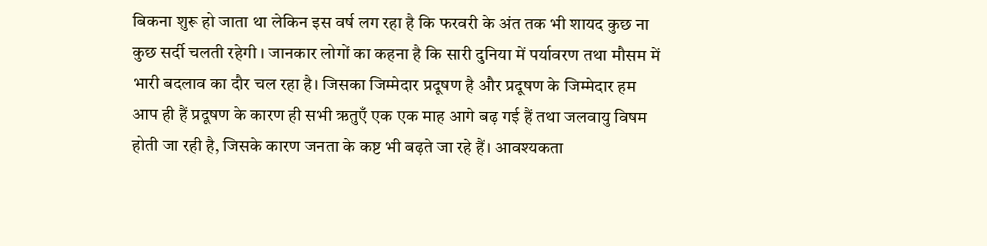बिकना शुरू हो जाता था लेकिन इस वर्ष लग रहा है कि फरवरी के अंत तक भी शायद कुछ ना कुछ सर्दी चलती रहेगी । जानकार लोगों का कहना है कि सारी दुनिया में पर्यावरण तथा मौसम में भारी बदलाव का दौर चल रहा है। जिसका जिम्मेदार प्रदूषण है और प्रदूषण के जिम्मेदार हम आप ही हैं प्रदूषण के कारण ही सभी ऋतुएँ एक एक माह आगे बढ़ गई हैं तथा जलवायु विषम होती जा रही है, जिसके कारण जनता के कष्ट भी बढ़ते जा रहे हैं। आवश्यकता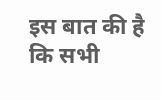इस बात की है कि सभी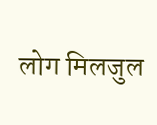लोग मिलजुल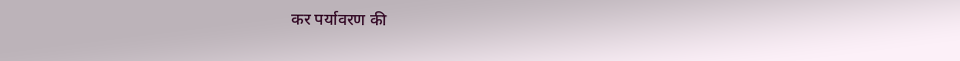कर पर्यावरण की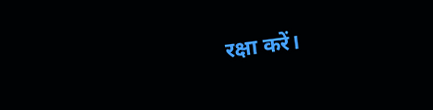रक्षा करें।